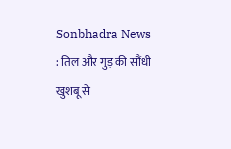Sonbhadra News : तिल और गुड़ की सौंधी खुशबू से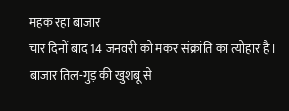महक रहा बाजार
चार दिनों बाद 14 जनवरी को मकर संक्रांति का त्योहार है। बाजार तिल-गुड़ की खुशबू से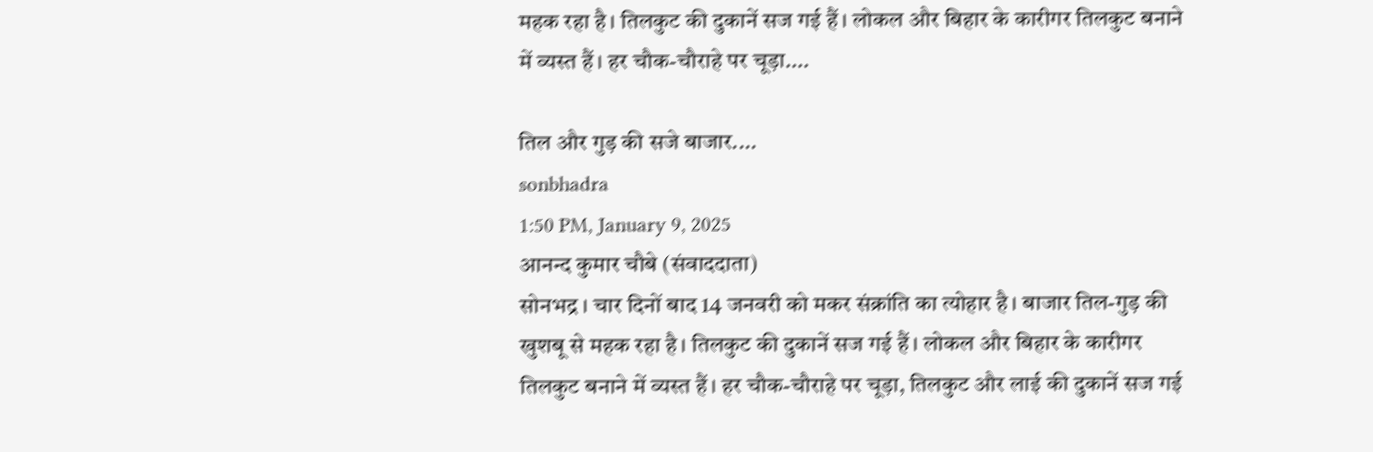महक रहा है। तिलकुट की दुकानें सज गई हैं। लोकल और बिहार के कारीगर तिलकुट बनाने में व्यस्त हैं। हर चौक-चौराहे पर चूड़ा....

तिल और गुड़ की सजे बाजार....
sonbhadra
1:50 PM, January 9, 2025
आनन्द कुमार चौबे (संवाददाता)
सोनभद्र । चार दिनों बाद 14 जनवरी को मकर संक्रांति का त्योहार है। बाजार तिल-गुड़ की खुशबू से महक रहा है। तिलकुट की दुकानें सज गई हैं। लोकल और बिहार के कारीगर तिलकुट बनाने में व्यस्त हैं। हर चौक-चौराहे पर चूड़ा, तिलकुट और लाई की दुकानें सज गई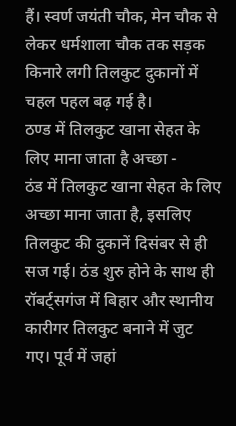हैं। स्वर्ण जयंती चौक, मेन चौक से लेकर धर्मशाला चौक तक सड़क किनारे लगी तिलकुट दुकानों में चहल पहल बढ़ गई है।
ठण्ड में तिलकुट खाना सेहत के लिए माना जाता है अच्छा -
ठंड में तिलकुट खाना सेहत के लिए अच्छा माना जाता है, इसलिए तिलकुट की दुकानें दिसंबर से ही सज गई। ठंड शुरु होने के साथ ही रॉबर्ट्सगंज में बिहार और स्थानीय कारीगर तिलकुट बनाने में जुट गए। पूर्व में जहां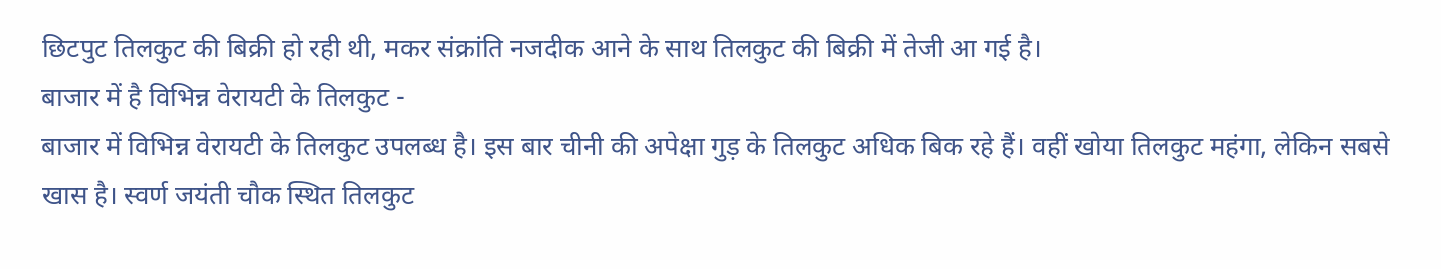छिटपुट तिलकुट की बिक्री हो रही थी, मकर संक्रांति नजदीक आने के साथ तिलकुट की बिक्री में तेजी आ गई है।
बाजार में है विभिन्न वेरायटी के तिलकुट -
बाजार में विभिन्न वेरायटी के तिलकुट उपलब्ध है। इस बार चीनी की अपेक्षा गुड़ के तिलकुट अधिक बिक रहे हैं। वहीं खोया तिलकुट महंगा, लेकिन सबसे खास है। स्वर्ण जयंती चौक स्थित तिलकुट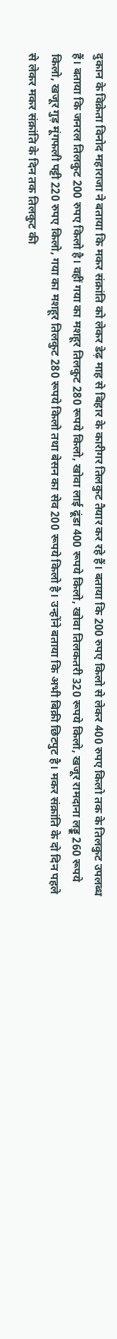दुकान के विक्रेता विनोद महाराजा ने बताया कि मकर संक्रांति को लेकर डेढ़ माह से बिहार के कारीगर तिलकुट तैयार कर रहे हैं। बताया कि 200 रुपए किलो से लेकर 400 रुपए किलो तक के तिलकुट उपलब्ध हैं। बताया कि जनरल तिलकुट 200 रुपए किलो है। वहीं गया का मशहूर तिलकुट 280 रूपये किलो, खोवा लाई ढूंडा 400 रूपये किलो, खोवा तिलकतरी 320 रूपये किलो, खजूर रामदाना लड्डू 260 रूपये किलो, खजूर गुड़ मूंगफली पट्टी 220 रुपए किलो, गया का मशहूर तिलकुट 280 रूपये किलो तथा बेसन का सेव 200 रूपये किलो है। उन्होंने बताया कि अभी बिक्री छिटपुट है। मकर संक्रांति के दो दिन पहले से लेकर मकर संक्रांति के दिन तक तिलकुट की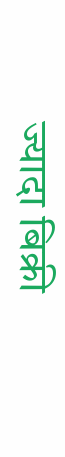ज्यादा बिक्री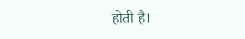होती है।